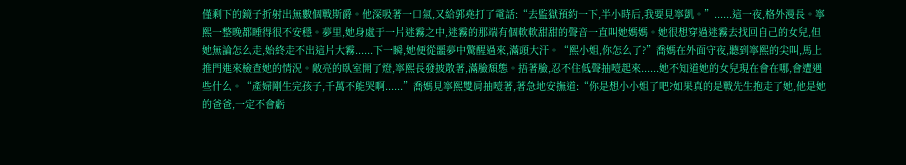僅剩下的鏡子折射出無數個戰斯爵。他深吸著一口氣,又給郭堯打了電話:“去監獄預約一下,半小時后,我要見寧凱。”......這一夜,格外漫長。寧熙一整晚都睡得很不安穩。夢里,她身處于一片迷霧之中,迷霧的那端有個軟軟甜甜的聲音一直叫她媽媽。她很想穿過迷霧去找回自己的女兒,但她無論怎么走,始終走不出這片大霧......下一瞬,她便從噩夢中驚醒過來,滿頭大汗。“熙小姐,你怎么了?”喬媽在外面守夜,聽到寧熙的尖叫,馬上推門進來檢查她的情況。敞亮的臥室開了燈,寧熙長發披散著,滿臉頹態。捂著臉,忍不住低聲抽噎起來......她不知道她的女兒現在會在哪,會遭遇些什么。“產婦剛生完孩子,千萬不能哭啊......”喬媽見寧熙雙肩抽噎著,著急地安撫道:“你是想小小姐了吧?如果真的是戰先生抱走了她,他是她的爸爸,一定不會虧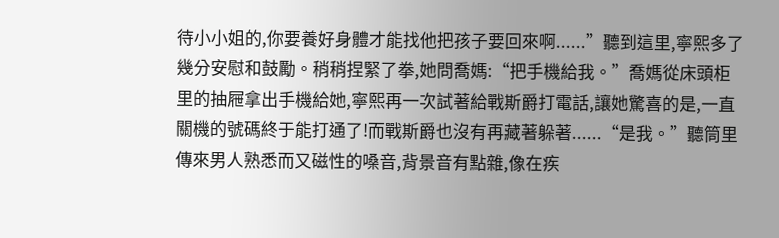待小小姐的,你要養好身體才能找他把孩子要回來啊......”聽到這里,寧熙多了幾分安慰和鼓勵。稍稍捏緊了拳,她問喬媽:“把手機給我。”喬媽從床頭柜里的抽屜拿出手機給她,寧熙再一次試著給戰斯爵打電話,讓她驚喜的是,一直關機的號碼終于能打通了!而戰斯爵也沒有再藏著躲著......“是我。”聽筒里傳來男人熟悉而又磁性的嗓音,背景音有點雜,像在疾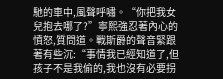馳的車中,風聲呼嘯。“你把我女兒抱去哪了?”寧熙強忍著內心的憤怒,質問道。戰斯爵的聲音緊跟著有些沉:“事情我已經知道了,但孩子不是我偷的,我也沒有必要拐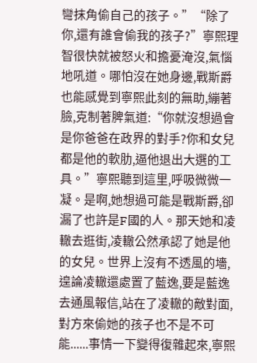彎抹角偷自己的孩子。”“除了你,還有誰會偷我的孩子?”寧熙理智很快就被怒火和擔憂淹沒,氣惱地吼道。哪怕沒在她身邊,戰斯爵也能感覺到寧熙此刻的無助,繃著臉,克制著脾氣道:“你就沒想過會是你爸爸在政界的對手?你和女兒都是他的軟肋,逼他退出大選的工具。”寧熙聽到這里,呼吸微微一凝。是啊,她想過可能是戰斯爵,卻漏了也許是F國的人。那天她和凌轍去逛街,凌轍公然承認了她是他的女兒。世界上沒有不透風的墻,遑論凌轍還處置了藍逸,要是藍逸去通風報信,站在了凌轍的敵對面,對方來偷她的孩子也不是不可能......事情一下變得復雜起來,寧熙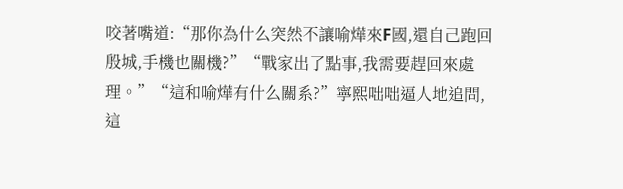咬著嘴道:“那你為什么突然不讓喻燁來F國,還自己跑回殷城,手機也關機?”“戰家出了點事,我需要趕回來處理。”“這和喻燁有什么關系?”寧熙咄咄逼人地追問,這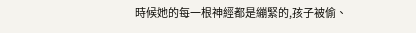時候她的每一根神經都是繃緊的,孩子被偷、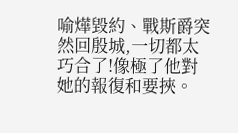喻燁毀約、戰斯爵突然回殷城,一切都太巧合了!像極了他對她的報復和要挾。